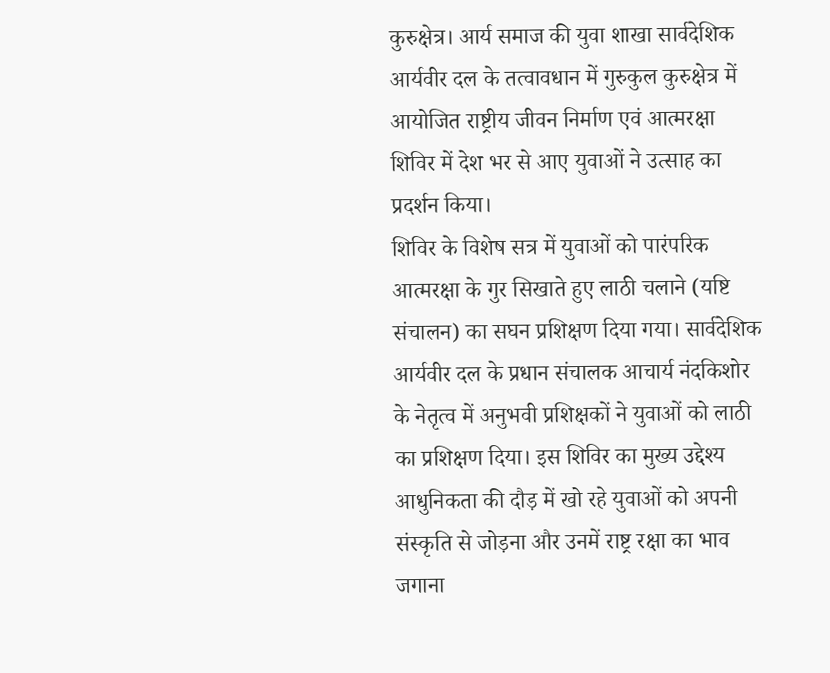कुरुक्षेत्र। आर्य समाज की युवा शाखा सार्वदेशिक आर्यवीर दल के तत्वावधान में गुरुकुल कुरुक्षेत्र में आयोजित राष्ट्रीय जीवन निर्माण एवं आत्मरक्षा शिविर में देश भर से आए युवाओं ने उत्साह का प्रदर्शन किया।
शिविर के विशेष सत्र में युवाओं को पारंपरिक आत्मरक्षा के गुर सिखाते हुए लाठी चलाने (यष्टि संचालन) का सघन प्रशिक्षण दिया गया। सार्वदेशिक आर्यवीर दल के प्रधान संचालक आचार्य नंदकिशोर के नेतृत्व में अनुभवी प्रशिक्षकों ने युवाओं को लाठी का प्रशिक्षण दिया। इस शिविर का मुख्य उद्देश्य आधुनिकता की दौड़ में खो रहे युवाओं को अपनी संस्कृति से जोड़ना और उनमें राष्ट्र रक्षा का भाव जगाना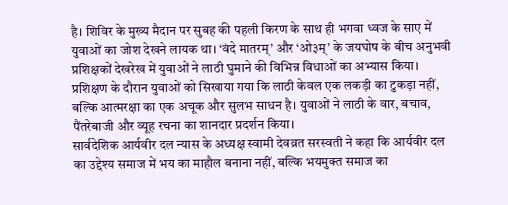है। शिविर के मुख्य मैदान पर सुबह की पहली किरण के साथ ही भगवा ध्वज के साए में युवाओं का जोश देखने लायक था। ‘वंदे मातरम्’ और ‘ओ३म्’ के जयघोष के बीच अनुभवी प्रशिक्षकों देखरेख में युवाओं ने लाठी घुमाने की विभिन्न विधाओं का अभ्यास किया। प्रशिक्षण के दौरान युवाओं को सिखाया गया कि लाठी केवल एक लकड़ी का टुकड़ा नहीं, बल्कि आत्मरक्षा का एक अचूक और सुलभ साधन है। युवाओं ने लाठी के वार, बचाव, पैंतरेबाजी और व्यूह रचना का शानदार प्रदर्शन किया।
सार्वदेशिक आर्यवीर दल न्यास के अध्यक्ष स्वामी देवव्रत सरस्वती ने कहा कि आर्यवीर दल का उद्देश्य समाज में भय का माहौल बनाना नहीं, बल्कि भयमुक्त समाज का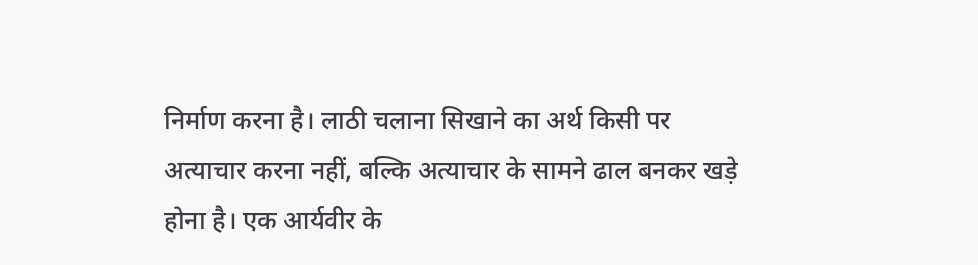निर्माण करना है। लाठी चलाना सिखाने का अर्थ किसी पर अत्याचार करना नहीं, बल्कि अत्याचार के सामने ढाल बनकर खड़े होना है। एक आर्यवीर के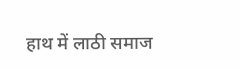हाथ में लाठी समाज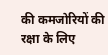की कमजोरियों की रक्षा के लिए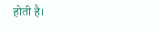होती है।